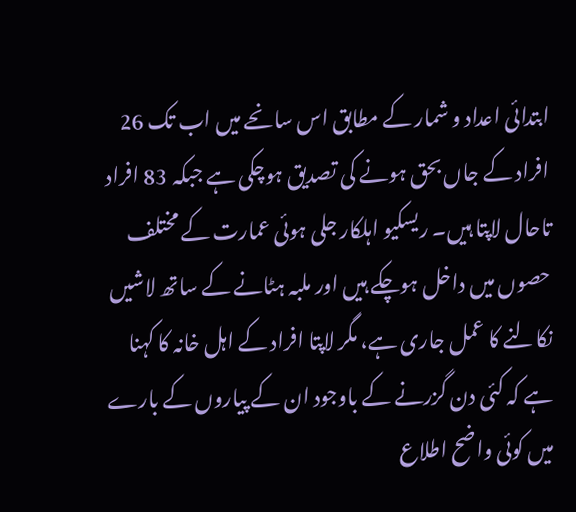ابتدائی اعداد و شمار کے مطابق اس سانحے میں اب تک 26 افراد کے جاں بحق ہونے کی تصدیق ہوچکی ہے جبکہ 83 افراد تاحال لاپتا ہیں۔ ریسکیو اہلکار جلی ہوئی عمارت کے مختلف حصوں میں داخل ہوچکے ہیں اور ملبہ ہٹانے کے ساتھ لاشیں نکالنے کا عمل جاری ہے، مگر لاپتا افراد کے اہل خانہ کا کہنا ہے کہ کئی دن گزرنے کے باوجود ان کے پیاروں کے بارے میں کوئی واضح اطلاع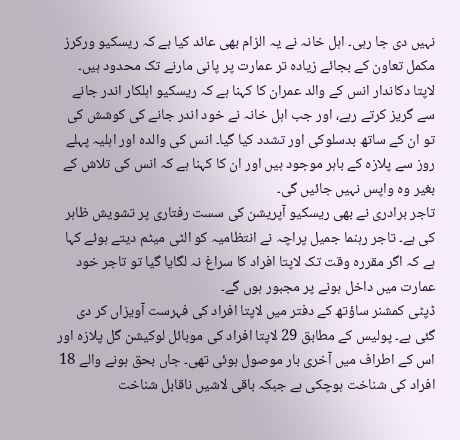نہیں دی جا رہی۔ اہل خانہ نے یہ الزام بھی عائد کیا ہے کہ ریسکیو ورکرز مکمل تعاون کے بجائے زیادہ تر عمارت پر پانی مارنے تک محدود ہیں۔
لاپتا دکاندار انس کے والد عمران کا کہنا ہے کہ ریسکیو اہلکار اندر جانے سے گریز کرتے رہے، اور جب اہل خانہ نے خود اندر جانے کی کوشش کی تو ان کے ساتھ بدسلوکی اور تشدد کیا گیا۔ انس کی والدہ اور اہلیہ پہلے روز سے پلازہ کے باہر موجود ہیں اور ان کا کہنا ہے کہ انس کی تلاش کے بغیر وہ واپس نہیں جائیں گی۔
تاجر برادری نے بھی ریسکیو آپریشن کی سست رفتاری پر تشویش ظاہر کی ہے۔ تاجر رہنما جمیل پراچہ نے انتظامیہ کو الٹی میٹم دیتے ہوئے کہا ہے کہ اگر مقررہ وقت تک لاپتا افراد کا سراغ نہ لگایا گیا تو تاجر خود عمارت میں داخل ہونے پر مجبور ہوں گے۔
ڈپٹی کمشنر ساؤتھ کے دفتر میں لاپتا افراد کی فہرست آویزاں کر دی گئی ہے۔ پولیس کے مطابق 29 لاپتا افراد کی موبائل لوکیشن گل پلازہ اور اس کے اطراف میں آخری بار موصول ہوئی تھی۔ جاں بحق ہونے والے 18 افراد کی شناخت ہوچکی ہے جبکہ باقی لاشیں ناقابل شناخت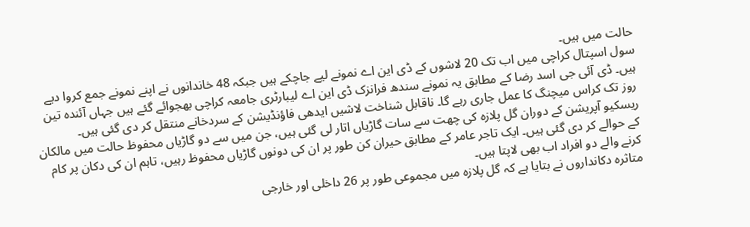حالت میں ہیں۔
سول اسپتال کراچی میں اب تک 20 لاشوں کے ڈی این اے نمونے لیے جاچکے ہیں جبکہ 48 خاندانوں نے اپنے نمونے جمع کروا دیے ہیں۔ ڈی آئی جی اسد رضا کے مطابق یہ نمونے سندھ فرانزک ڈی این اے لیبارٹری جامعہ کراچی بھجوائے گئے ہیں جہاں آئندہ تین روز تک کراس میچنگ کا عمل جاری رہے گا۔ ناقابل شناخت لاشیں ایدھی فاؤنڈیشن کے سردخانے منتقل کر دی گئی ہیں۔
ریسکیو آپریشن کے دوران گل پلازہ کی چھت سے سات گاڑیاں اتار لی گئی ہیں، جن میں سے دو گاڑیاں محفوظ حالت میں مالکان کے حوالے کر دی گئی ہیں۔ ایک تاجر عامر کے مطابق حیران کن طور پر ان کی دونوں گاڑیاں محفوظ رہیں، تاہم ان کی دکان پر کام کرنے والے دو افراد اب بھی لاپتا ہیں۔
متاثرہ دکانداروں نے بتایا ہے کہ گل پلازہ میں مجموعی طور پر 26 داخلی اور خارجی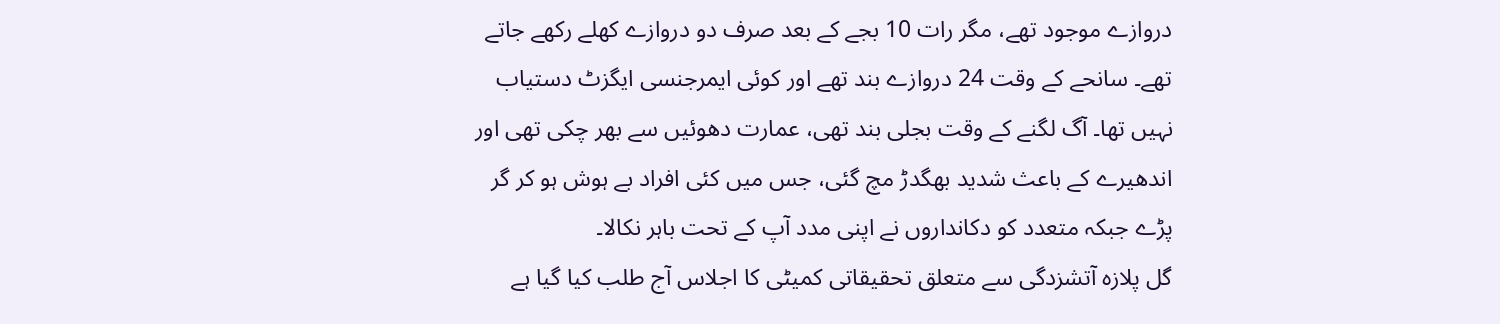دروازے موجود تھے، مگر رات 10 بجے کے بعد صرف دو دروازے کھلے رکھے جاتے تھے۔ سانحے کے وقت 24 دروازے بند تھے اور کوئی ایمرجنسی ایگزٹ دستیاب نہیں تھا۔ آگ لگنے کے وقت بجلی بند تھی، عمارت دھوئیں سے بھر چکی تھی اور اندھیرے کے باعث شدید بھگدڑ مچ گئی، جس میں کئی افراد بے ہوش ہو کر گر پڑے جبکہ متعدد کو دکانداروں نے اپنی مدد آپ کے تحت باہر نکالا۔
گل پلازہ آتشزدگی سے متعلق تحقیقاتی کمیٹی کا اجلاس آج طلب کیا گیا ہے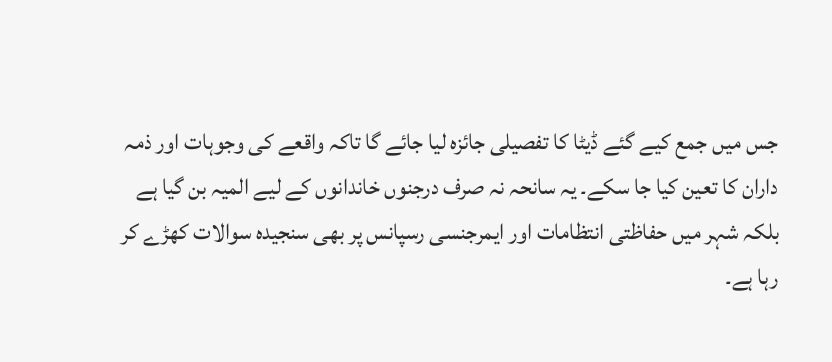جس میں جمع کیے گئے ڈیٹا کا تفصیلی جائزہ لیا جائے گا تاکہ واقعے کی وجوہات اور ذمہ داران کا تعین کیا جا سکے۔ یہ سانحہ نہ صرف درجنوں خاندانوں کے لیے المیہ بن گیا ہے بلکہ شہر میں حفاظتی انتظامات اور ایمرجنسی رسپانس پر بھی سنجیدہ سوالات کھڑے کر رہا ہے۔